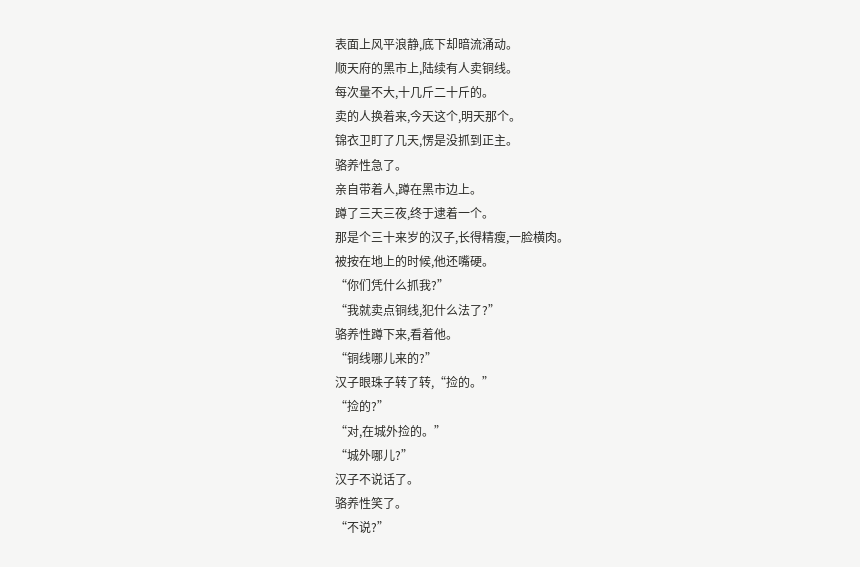表面上风平浪静,底下却暗流涌动。
顺天府的黑市上,陆续有人卖铜线。
每次量不大,十几斤二十斤的。
卖的人换着来,今天这个,明天那个。
锦衣卫盯了几天,愣是没抓到正主。
骆养性急了。
亲自带着人,蹲在黑市边上。
蹲了三天三夜,终于逮着一个。
那是个三十来岁的汉子,长得精瘦,一脸横肉。
被按在地上的时候,他还嘴硬。
“你们凭什么抓我?”
“我就卖点铜线,犯什么法了?”
骆养性蹲下来,看着他。
“铜线哪儿来的?”
汉子眼珠子转了转,“捡的。”
“捡的?”
“对,在城外捡的。”
“城外哪儿?”
汉子不说话了。
骆养性笑了。
“不说?”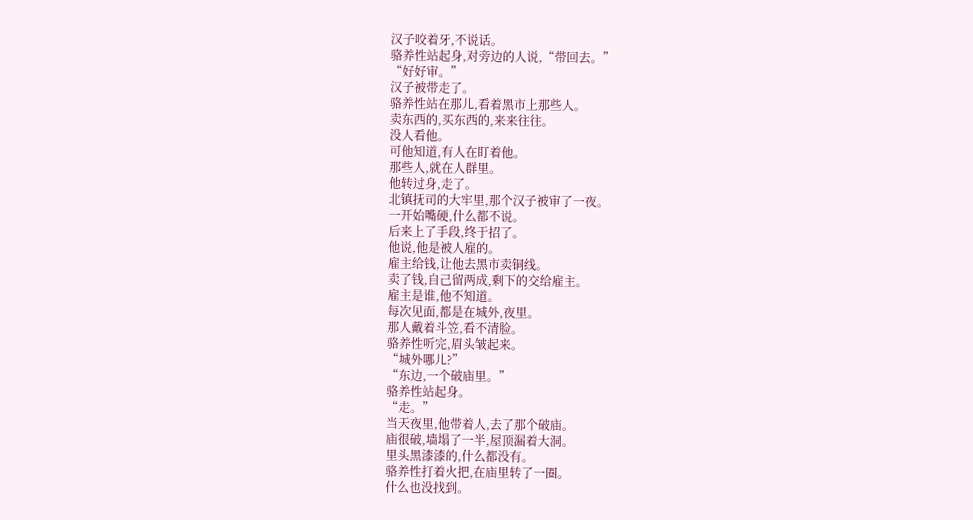汉子咬着牙,不说话。
骆养性站起身,对旁边的人说,“带回去。”
“好好审。”
汉子被带走了。
骆养性站在那儿,看着黑市上那些人。
卖东西的,买东西的,来来往往。
没人看他。
可他知道,有人在盯着他。
那些人,就在人群里。
他转过身,走了。
北镇抚司的大牢里,那个汉子被审了一夜。
一开始嘴硬,什么都不说。
后来上了手段,终于招了。
他说,他是被人雇的。
雇主给钱,让他去黑市卖铜线。
卖了钱,自己留两成,剩下的交给雇主。
雇主是谁,他不知道。
每次见面,都是在城外,夜里。
那人戴着斗笠,看不清脸。
骆养性听完,眉头皱起来。
“城外哪儿?”
“东边,一个破庙里。”
骆养性站起身。
“走。”
当天夜里,他带着人,去了那个破庙。
庙很破,墙塌了一半,屋顶漏着大洞。
里头黑漆漆的,什么都没有。
骆养性打着火把,在庙里转了一圈。
什么也没找到。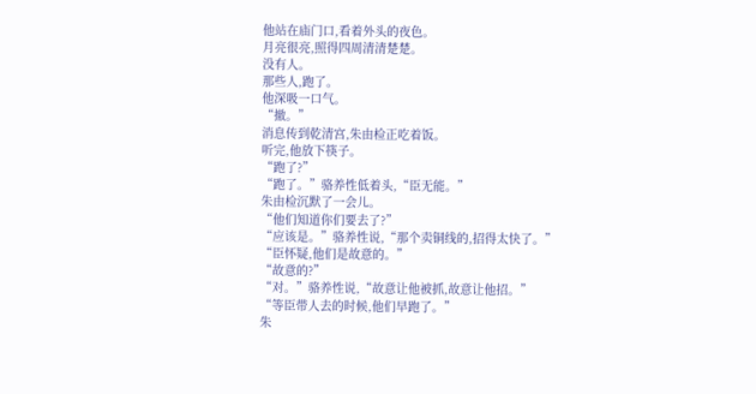他站在庙门口,看着外头的夜色。
月亮很亮,照得四周清清楚楚。
没有人。
那些人,跑了。
他深吸一口气。
“撤。”
消息传到乾清宫,朱由检正吃着饭。
听完,他放下筷子。
“跑了?”
“跑了。”骆养性低着头,“臣无能。”
朱由检沉默了一会儿。
“他们知道你们要去了?”
“应该是。”骆养性说,“那个卖铜线的,招得太快了。”
“臣怀疑,他们是故意的。”
“故意的?”
“对。”骆养性说,“故意让他被抓,故意让他招。”
“等臣带人去的时候,他们早跑了。”
朱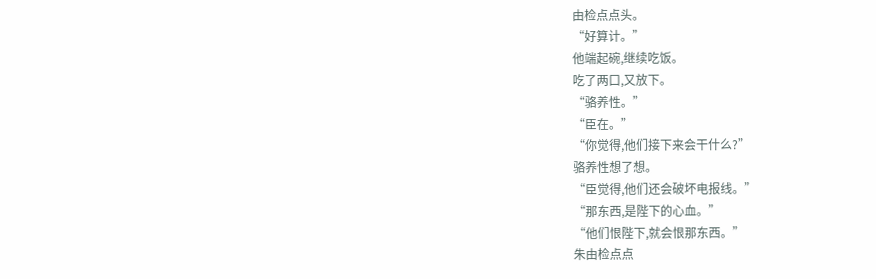由检点点头。
“好算计。”
他端起碗,继续吃饭。
吃了两口,又放下。
“骆养性。”
“臣在。”
“你觉得,他们接下来会干什么?”
骆养性想了想。
“臣觉得,他们还会破坏电报线。”
“那东西,是陛下的心血。”
“他们恨陛下,就会恨那东西。”
朱由检点点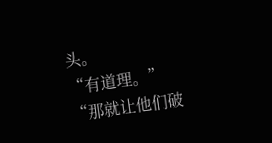头。
“有道理。”
“那就让他们破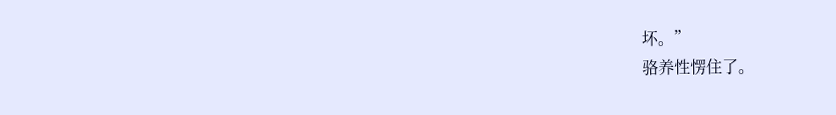坏。”
骆养性愣住了。